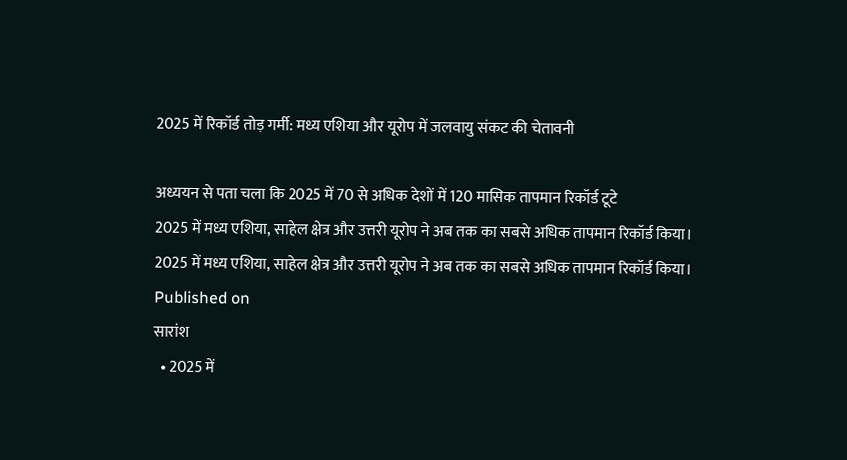2025 में रिकॉर्ड तोड़ गर्मी: मध्य एशिया और यूरोप में जलवायु संकट की चेतावनी

अध्ययन से पता चला कि 2025 में 70 से अधिक देशों में 120 मासिक तापमान रिकॉर्ड टूटे
2025 में मध्य एशिया, साहेल क्षेत्र और उत्तरी यूरोप ने अब तक का सबसे अधिक तापमान रिकॉर्ड किया।
2025 में मध्य एशिया, साहेल क्षेत्र और उत्तरी यूरोप ने अब तक का सबसे अधिक तापमान रिकॉर्ड किया।
Published on
सारांश
  • 2025 में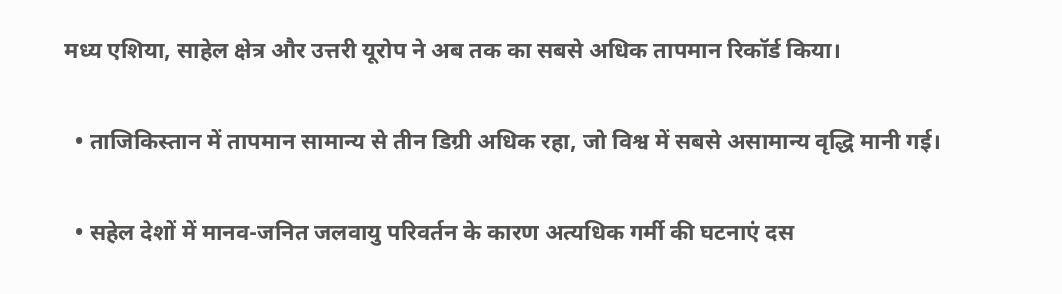मध्य एशिया, साहेल क्षेत्र और उत्तरी यूरोप ने अब तक का सबसे अधिक तापमान रिकॉर्ड किया।

  • ताजिकिस्तान में तापमान सामान्य से तीन डिग्री अधिक रहा, जो विश्व में सबसे असामान्य वृद्धि मानी गई।

  • सहेल देशों में मानव-जनित जलवायु परिवर्तन के कारण अत्यधिक गर्मी की घटनाएं दस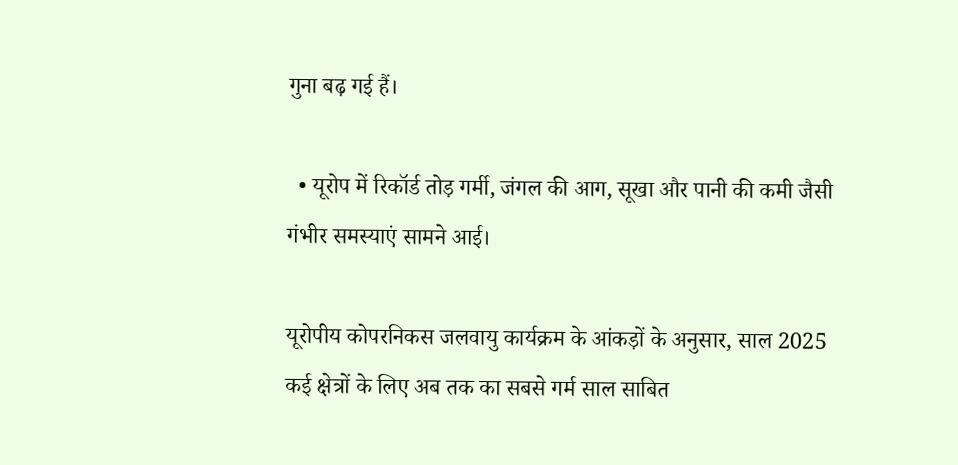गुना बढ़ गई हैं।

  • यूरोप में रिकॉर्ड तोड़ गर्मी, जंगल की आग, सूखा और पानी की कमी जैसी गंभीर समस्याएं सामने आई।

यूरोपीय कोपरनिकस जलवायु कार्यक्रम के आंकड़ों के अनुसार, साल 2025 कई क्षेत्रों के लिए अब तक का सबसे गर्म साल साबित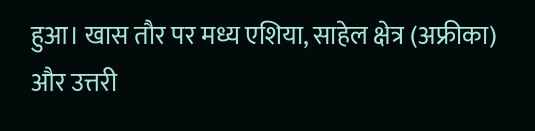हुआ। खास तौर पर मध्य एशिया, साहेल क्षेत्र (अफ्रीका) और उत्तरी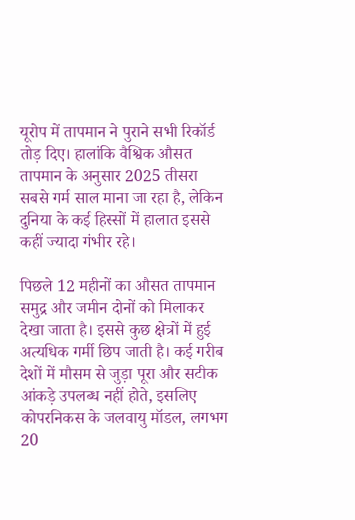यूरोप में तापमान ने पुराने सभी रिकॉर्ड तोड़ दिए। हालांकि वैश्विक औसत तापमान के अनुसार 2025 तीसरा सबसे गर्म साल माना जा रहा है, लेकिन दुनिया के कई हिस्सों में हालात इससे कहीं ज्यादा गंभीर रहे।

पिछले 12 महीनों का औसत तापमान समुद्र और जमीन दोनों को मिलाकर देखा जाता है। इससे कुछ क्षेत्रों में हुई अत्यधिक गर्मी छिप जाती है। कई गरीब देशों में मौसम से जुड़ा पूरा और सटीक आंकड़े उपलब्ध नहीं होते, इसलिए कोपरनिकस के जलवायु मॉडल, लगभग 20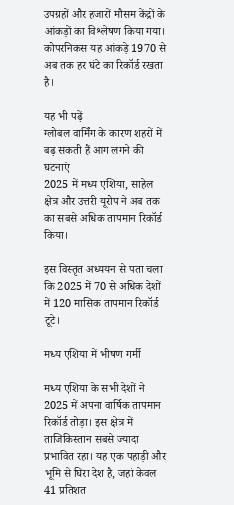उपग्रहों और हजारों मौसम केंद्रों के आंकड़ों का विश्लेषण किया गया। कोपरनिकस यह आंकड़े 1970 से अब तक हर घंटे का रिकॉर्ड रखता है।

यह भी पढ़ें
ग्लोबल वार्मिंग के कारण शहरों में बढ़ सकती हैं आग लगने की घटनाएं
2025 में मध्य एशिया, साहेल क्षेत्र और उत्तरी यूरोप ने अब तक का सबसे अधिक तापमान रिकॉर्ड किया।

इस विस्तृत अध्ययन से पता चला कि 2025 में 70 से अधिक देशों में 120 मासिक तापमान रिकॉर्ड टूटे।

मध्य एशिया में भीषण गर्मी

मध्य एशिया के सभी देशों ने 2025 में अपना वार्षिक तापमान रिकॉर्ड तोड़ा। इस क्षेत्र में ताजिकिस्तान सबसे ज्यादा प्रभावित रहा। यह एक पहाड़ी और भूमि से घिरा देश है, जहां केवल 41 प्रतिशत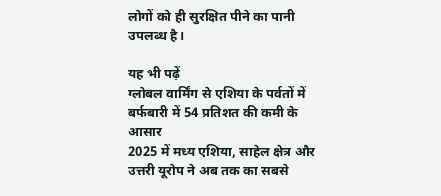लोगों को ही सुरक्षित पीने का पानी उपलब्ध है।

यह भी पढ़ें
ग्लोबल वार्मिंग से एशिया के पर्वतों में बर्फबारी में 54 प्रतिशत की कमी के आसार
2025 में मध्य एशिया, साहेल क्षेत्र और उत्तरी यूरोप ने अब तक का सबसे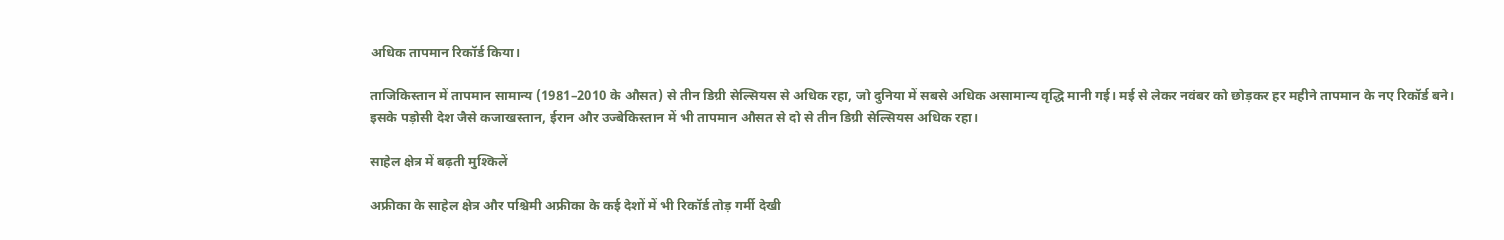अधिक तापमान रिकॉर्ड किया।

ताजिकिस्तान में तापमान सामान्य (1981–2010 के औसत) से तीन डिग्री सेल्सियस से अधिक रहा, जो दुनिया में सबसे अधिक असामान्य वृद्धि मानी गई। मई से लेकर नवंबर को छोड़कर हर महीने तापमान के नए रिकॉर्ड बने। इसके पड़ोसी देश जैसे कजाखस्तान, ईरान और उज्बेकिस्तान में भी तापमान औसत से दो से तीन डिग्री सेल्सियस अधिक रहा।

साहेल क्षेत्र में बढ़ती मुश्किलें

अफ्रीका के साहेल क्षेत्र और पश्चिमी अफ्रीका के कई देशों में भी रिकॉर्ड तोड़ गर्मी देखी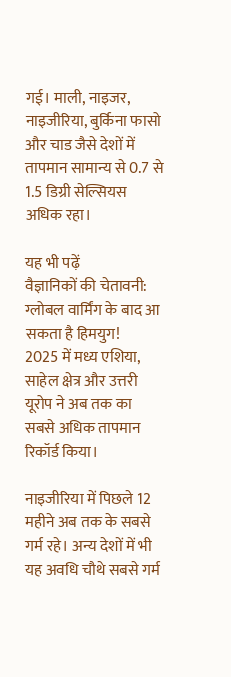गई। माली, नाइजर, नाइजीरिया, बुर्किना फासो और चाड जैसे देशों में तापमान सामान्य से 0.7 से 1.5 डिग्री सेल्सियस अधिक रहा।

यह भी पढ़ें
वैज्ञानिकों की चेतावनी: ग्लोबल वार्मिंग के बाद आ सकता है हिमयुग!
2025 में मध्य एशिया, साहेल क्षेत्र और उत्तरी यूरोप ने अब तक का सबसे अधिक तापमान रिकॉर्ड किया।

नाइजीरिया में पिछले 12 महीने अब तक के सबसे गर्म रहे। अन्य देशों में भी यह अवधि चौथे सबसे गर्म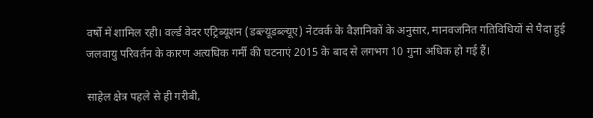वर्षों में शामिल रही। वर्ल्ड वेदर एट्रिब्यूशन (डब्ल्यूडब्ल्यूए) नेटवर्क के वैज्ञानिकों के अनुसार, मानवजनित गतिविधियों से पैदा हुई जलवायु परिवर्तन के कारण अत्यधिक गर्मी की घटनाएं 2015 के बाद से लगभग 10 गुना अधिक हो गई हैं।

साहेल क्षेत्र पहले से ही गरीबी,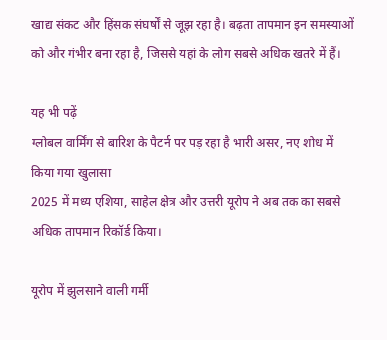खाद्य संकट और हिंसक संघर्षों से जूझ रहा है। बढ़ता तापमान इन समस्याओं को और गंभीर बना रहा है, जिससे यहां के लोग सबसे अधिक खतरे में हैं।

यह भी पढ़ें
ग्लोबल वार्मिंग से बारिश के पैटर्न पर पड़ रहा है भारी असर, नए शोध में किया गया खुलासा
2025 में मध्य एशिया, साहेल क्षेत्र और उत्तरी यूरोप ने अब तक का सबसे अधिक तापमान रिकॉर्ड किया।

यूरोप में झुलसाने वाली गर्मी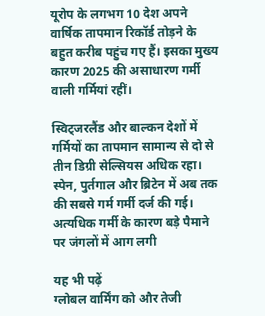यूरोप के लगभग 10 देश अपने वार्षिक तापमान रिकॉर्ड तोड़ने के बहुत करीब पहुंच गए हैं। इसका मुख्य कारण 2025 की असाधारण गर्मी वाली गर्मियां रहीं।

स्विट्जरलैंड और बाल्कन देशों में गर्मियों का तापमान सामान्य से दो से तीन डिग्री सेल्सियस अधिक रहा। स्पेन, पुर्तगाल और ब्रिटेन में अब तक की सबसे गर्म गर्मी दर्ज की गई। अत्यधिक गर्मी के कारण बड़े पैमाने पर जंगलों में आग लगी

यह भी पढ़ें
ग्लोबल वार्मिंग को और तेजी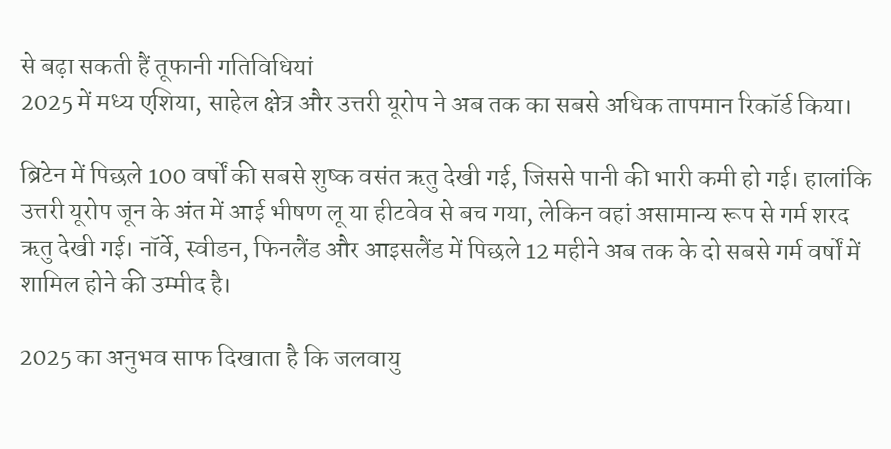से बढ़ा सकती हैं तूफानी गतिविधियां
2025 में मध्य एशिया, साहेल क्षेत्र और उत्तरी यूरोप ने अब तक का सबसे अधिक तापमान रिकॉर्ड किया।

ब्रिटेन में पिछले 100 वर्षों की सबसे शुष्क वसंत ऋतु देखी गई, जिससे पानी की भारी कमी हो गई। हालांकि उत्तरी यूरोप जून के अंत में आई भीषण लू या हीटवेव से बच गया, लेकिन वहां असामान्य रूप से गर्म शरद ऋतु देखी गई। नॉर्वे, स्वीडन, फिनलैंड और आइसलैंड में पिछले 12 महीने अब तक के दो सबसे गर्म वर्षों में शामिल होने की उम्मीद है।

2025 का अनुभव साफ दिखाता है कि जलवायु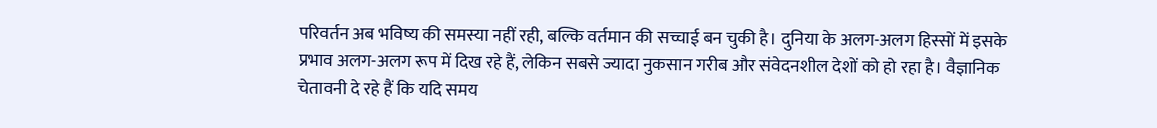परिवर्तन अब भविष्य की समस्या नहीं रही, बल्कि वर्तमान की सच्चाई बन चुकी है। दुनिया के अलग-अलग हिस्सों में इसके प्रभाव अलग-अलग रूप में दिख रहे हैं, लेकिन सबसे ज्यादा नुकसान गरीब और संवेदनशील देशों को हो रहा है। वैज्ञानिक चेतावनी दे रहे हैं कि यदि समय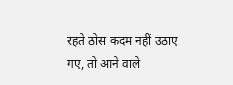रहते ठोस कदम नहीं उठाए गए, तो आने वाले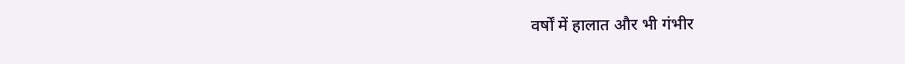वर्षों में हालात और भी गंभीर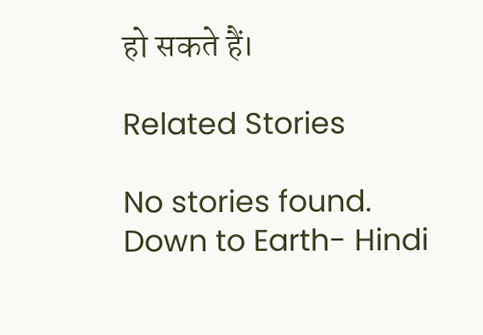हो सकते हैं।

Related Stories

No stories found.
Down to Earth- Hindi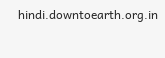hindi.downtoearth.org.in